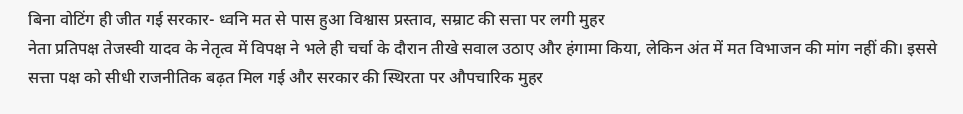बिना वोटिंग ही जीत गई सरकार- ध्वनि मत से पास हुआ विश्वास प्रस्ताव, सम्राट की सत्ता पर लगी मुहर
नेता प्रतिपक्ष तेजस्वी यादव के नेतृत्व में विपक्ष ने भले ही चर्चा के दौरान तीखे सवाल उठाए और हंगामा किया, लेकिन अंत में मत विभाजन की मांग नहीं की। इससे सत्ता पक्ष को सीधी राजनीतिक बढ़त मिल गई और सरकार की स्थिरता पर औपचारिक मुहर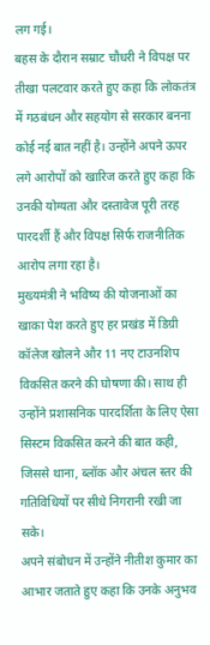लग गई।
बहस के दौरान सम्राट चौधरी ने विपक्ष पर तीखा पलटवार करते हुए कहा कि लोकतंत्र में गठबंधन और सहयोग से सरकार बनना कोई नई बात नहीं है। उन्होंने अपने ऊपर लगे आरोपों को खारिज करते हुए कहा कि उनकी योग्यता और दस्तावेज पूरी तरह पारदर्शी हैं और विपक्ष सिर्फ राजनीतिक आरोप लगा रहा है।
मुख्यमंत्री ने भविष्य की योजनाओं का खाका पेश करते हुए हर प्रखंड में डिग्री कॉलेज खोलने और 11 नए टाउनशिप विकसित करने की घोषणा की। साथ ही उन्होंने प्रशासनिक पारदर्शिता के लिए ऐसा सिस्टम विकसित करने की बात कही, जिससे थाना, ब्लॉक और अंचल स्तर की गतिविधियों पर सीधे निगरानी रखी जा सके।
अपने संबोधन में उन्होंने नीतीश कुमार का आभार जताते हुए कहा कि उनके अनुभव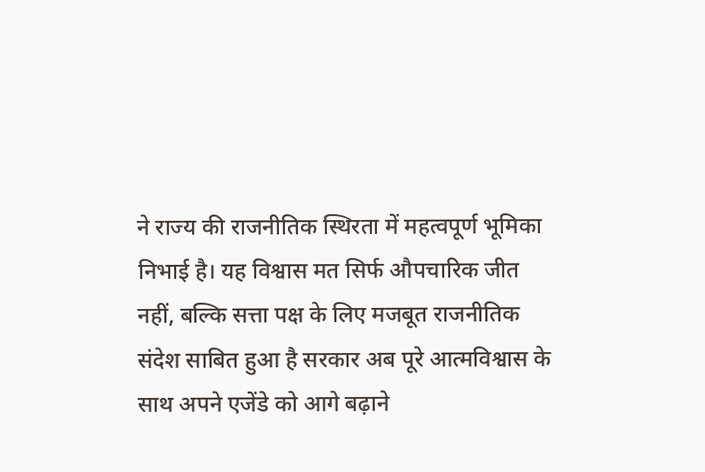ने राज्य की राजनीतिक स्थिरता में महत्वपूर्ण भूमिका निभाई है। यह विश्वास मत सिर्फ औपचारिक जीत नहीं, बल्कि सत्ता पक्ष के लिए मजबूत राजनीतिक संदेश साबित हुआ है सरकार अब पूरे आत्मविश्वास के साथ अपने एजेंडे को आगे बढ़ाने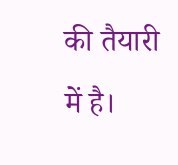की तैयारी में है।